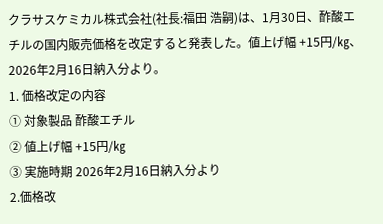クラサスケミカル株式会社(社長:福田 浩嗣)は、1月30日、酢酸エチルの国内販売価格を改定すると発表した。値上げ幅 +15円/㎏、2026年2月16日納入分より。
1. 価格改定の内容
① 対象製品 酢酸エチル
② 値上げ幅 +15円/㎏
③ 実施時期 2026年2月16日納入分より
2.価格改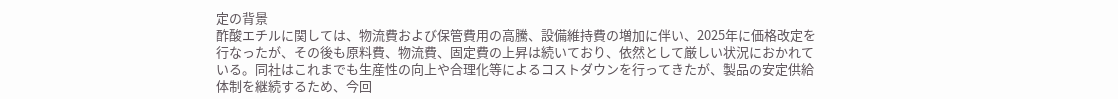定の背景
酢酸エチルに関しては、物流費および保管費用の高騰、設備維持費の増加に伴い、2025年に価格改定を行なったが、その後も原料費、物流費、固定費の上昇は続いており、依然として厳しい状況におかれている。同社はこれまでも生産性の向上や合理化等によるコストダウンを行ってきたが、製品の安定供給体制を継続するため、今回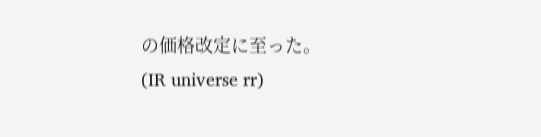の価格改定に至った。
(IR universe rr)